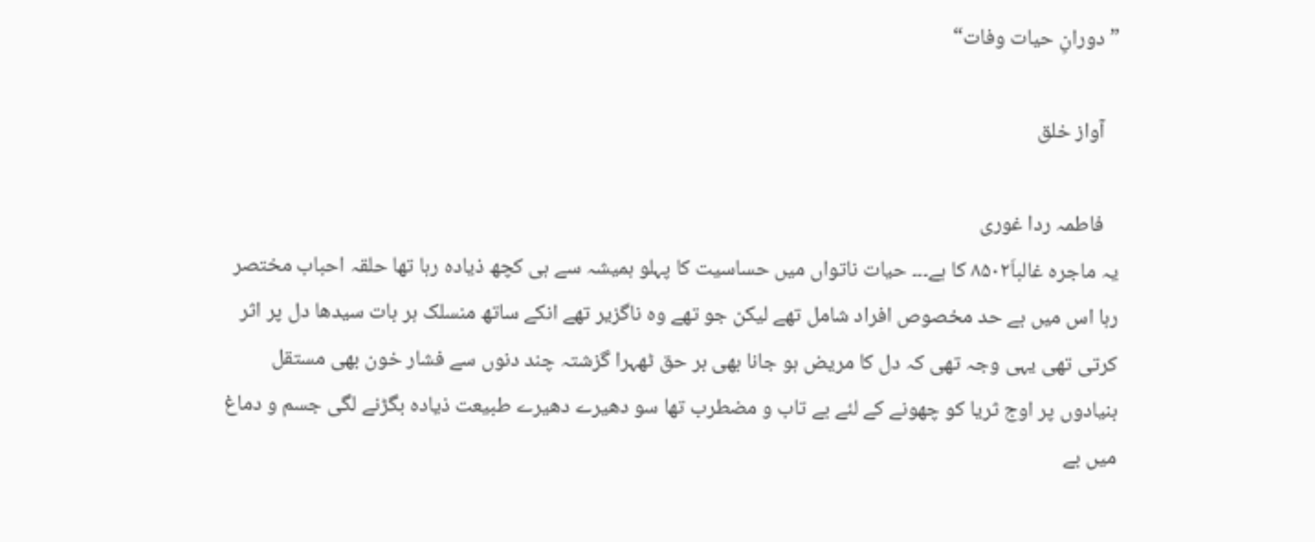”دورانِ حیات وفات“

   آواز خلق

   فاطمہ ردا غوری
یہ ماجرہ غالباَ۸۵۰۲ کا ہے۔۔۔ حیات ناتواں میں حساسیت کا پہلو ہمیشہ سے ہی کچھ ذیادہ رہا تھا حلقہ احباب مختصر رہا اس میں بے حد مخصوص افراد شامل تھے لیکن جو تھے وہ ناگزیر تھے انکے ساتھ منسلک ہر بات سیدھا دل پر اثر کرتی تھی یہی وجہ تھی کہ دل کا مریض ہو جانا بھی بر حق ٹھہرا گزشتہ چند دنوں سے فشار خون بھی مستقل بنیادوں پر اوج ثریا کو چھونے کے لئے بے تاب و مضطرب تھا سو دھیرے دھیرے طبیعت ذیادہ بگڑنے لگی جسم و دماغ میں بے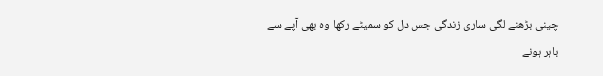چینی بڑھنے لگی ساری زندگی جس دل کو سمیٹے رکھا وہ بھی آپے سے باہر ہونے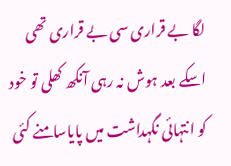لگا بے قراری سی بے قراری تھی اسکے بعد ہوش نہ رہی آنکھ کھلی تو خود کو انتہائی نگہداشت میں پایاسامنے کئی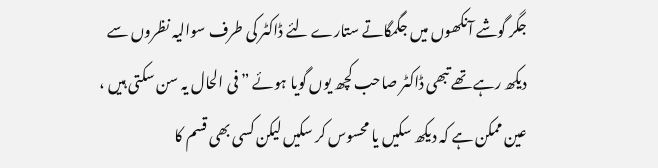جگر گوشے آنکھوں میں جگمگاتے ستارے لئے ڈاکٹر کی طرف سوالیہ نظروں سے دیکھ رہے تھے تبھی ڈاکٹر صاحب کچھ یوں گویا ہوئے ” فی الحال یہ سن سکتی ہیں ، عین ممکن ہے کہ دیکھ سکیں یا محسوس کر سکیں لیکن کسی بھی قسم کا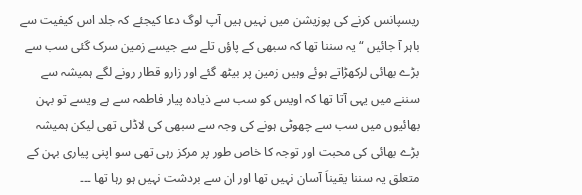ریسپانس کرنے کی پوزیشن میں نہیں ہیں آپ لوگ دعا کیجئے کہ جلد اس کیفیت سے باہر آ جائیں “ یہ سننا تھا کہ سبھی کے پاؤں تلے سے جیسے زمین سرک گئی سب سے بڑے بھائی لرکھڑاتے ہوئے وہیں زمین پر بیٹھ گئے اور زارو قطار رونے لگے ہمیشہ سے سننے میں یہی آتا تھا کہ اویس کو سب سے ذیادہ پیار فاطمہ سے ہے ویسے تو بہن بھائیوں میں سب سے چھوٹی ہونے کی وجہ سے سبھی کی لاڈلی تھی لیکن ہمیشہ بڑے بھائی کی محبت اور توجہ کا خاص طور پر مرکز رہی تھی سو اپنی پیاری بہن کے متعلق یہ سننا یقیناَ آسان نہیں تھا اور ان سے بردشت نہیں ہو رہا تھا ۔۔۔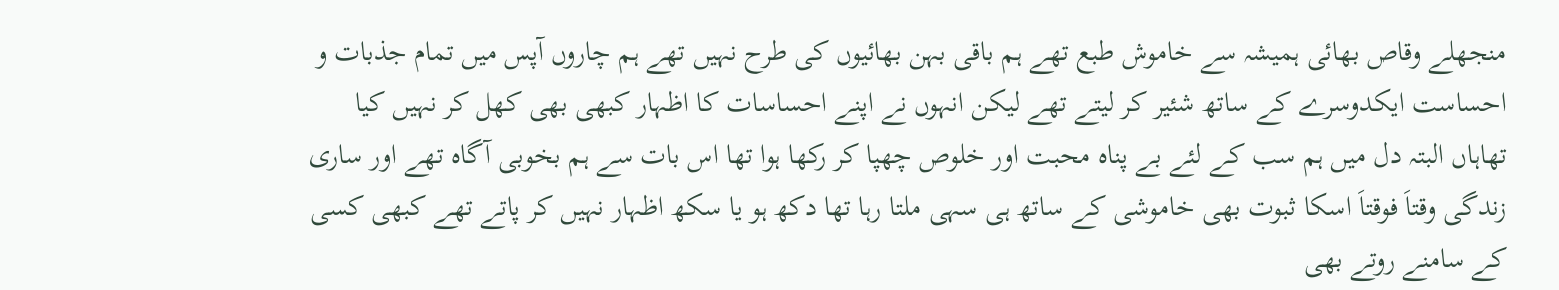منجھلے وقاص بھائی ہمیشہ سے خاموش طبع تھے ہم باقی بہن بھائیوں کی طرح نہیں تھے ہم چاروں آپس میں تمام جذبات و احساست ایکدوسرے کے ساتھ شئیر کر لیتے تھے لیکن انہوں نے اپنے احساسات کا اظہار کبھی بھی کھل کر نہیں کیا تھاہاں البتہ دل میں ہم سب کے لئے بے پناہ محبت اور خلوص چھپا کر رکھا ہوا تھا اس بات سے ہم بخوبی آگاہ تھے اور ساری زندگی وقتاَ فوقتاَ اسکا ثبوت بھی خاموشی کے ساتھ ہی سہی ملتا رہا تھا دکھ ہو یا سکھ اظہار نہیں کر پاتے تھے کبھی کسی کے سامنے روتے بھی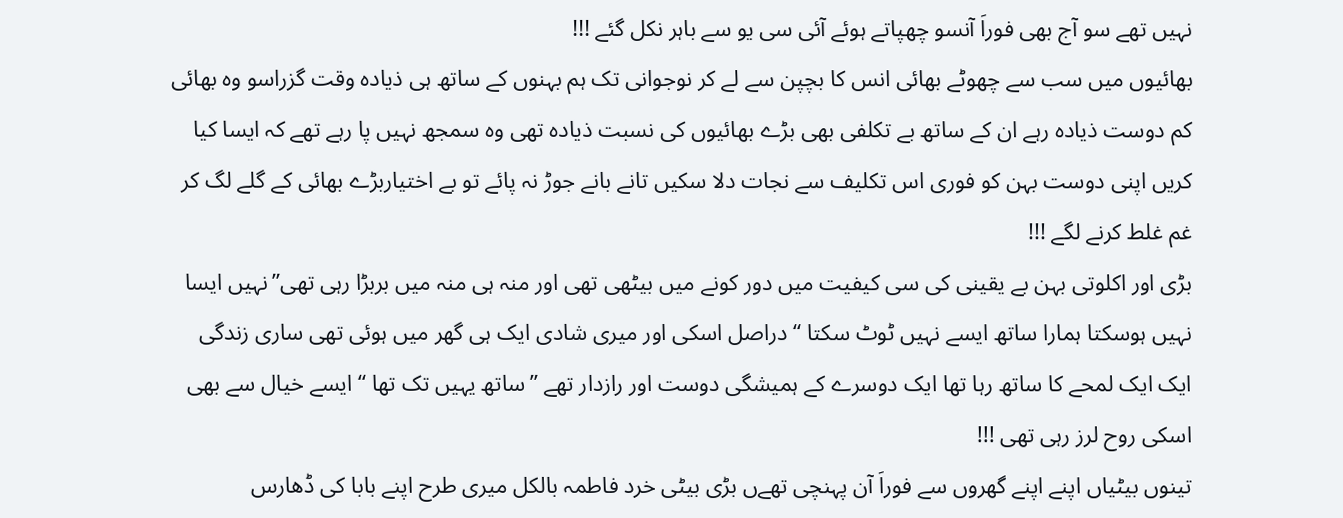نہیں تھے سو آج بھی فوراَ آنسو چھپاتے ہوئے آئی سی یو سے باہر نکل گئے !!!
بھائیوں میں سب سے چھوٹے بھائی انس کا بچپن سے لے کر نوجوانی تک ہم بہنوں کے ساتھ ہی ذیادہ وقت گزراسو وہ بھائی کم دوست ذیادہ رہے ان کے ساتھ بے تکلفی بھی بڑے بھائیوں کی نسبت ذیادہ تھی وہ سمجھ نہیں پا رہے تھے کہ ایسا کیا کریں اپنی دوست بہن کو فوری اس تکلیف سے نجات دلا سکیں تانے بانے جوڑ نہ پائے تو بے اختیاربڑے بھائی کے گلے لگ کر غم غلط کرنے لگے !!!
بڑی اور اکلوتی بہن بے یقینی کی سی کیفیت میں دور کونے میں بیٹھی تھی اور منہ ہی منہ میں بربڑا رہی تھی”نہیں ایسا نہیں ہوسکتا ہمارا ساتھ ایسے نہیں ٹوٹ سکتا “دراصل اسکی اور میری شادی ایک ہی گھر میں ہوئی تھی ساری زندگی ایک ایک لمحے کا ساتھ رہا تھا ایک دوسرے کے ہمیشگی دوست اور رازدار تھے ”ساتھ یہیں تک تھا “ ایسے خیال سے بھی اسکی روح لرز رہی تھی !!!
تینوں بیٹیاں اپنے اپنے گھروں سے فوراَ آن پہنچی تھےں بڑی بیٹی خرد فاطمہ بالکل میری طرح اپنے بابا کی ڈھارس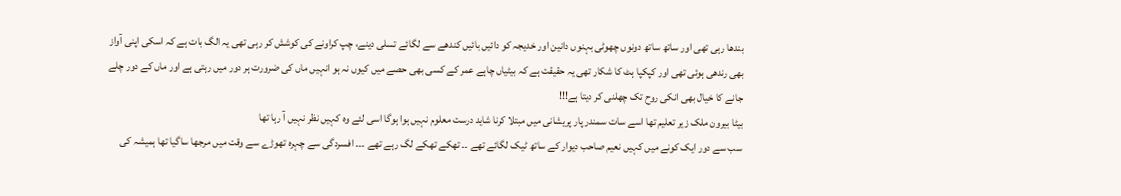بندھا رہی تھی اور ساتھ ساتھ دونوں چھوٹی بہنوں دانین اور خدیجہ کو دائیں بائیں کندھے سے لگائے تسلی دینے، چپ کراونے کی کوشش کر رہی تھی یہ الگ بات ہے کہ اسکی اپنی آواز بھی رندھی ہوئی تھی اور کپکپا ہٹ کا شکار تھی یہ حقیقت ہے کہ بیٹیاں چاہے عمر کے کسی بھی حصے میں کیوں نہ ہو انہیں ماں کی ضرورت ہر دور میں رہتی ہے اور ماں کے دور چلے جانے کا خیال بھی انکی روح تک چھلنی کر دیتا ہے!!!
بیٹا بیرون ملک زیر تعلیم تھا اسے سات سمندر پار پریشانی میں مبتلا کرنا شاید درست معلوم نہیں ہوا ہوگا اسی لئے وہ کہیں نظر نہیں آ رہا تھا
سب سے دور ایک کونے میں کہیں نعیم صاحب دیوار کے ساتھ ٹیک لگائے تھے ۔۔ تھکے تھکے لگ رہے تھے ۔۔۔ افسردگی سے چہرہ تھوڑے سے وقت میں مرجھا ساگیا تھا ہمیشہ کی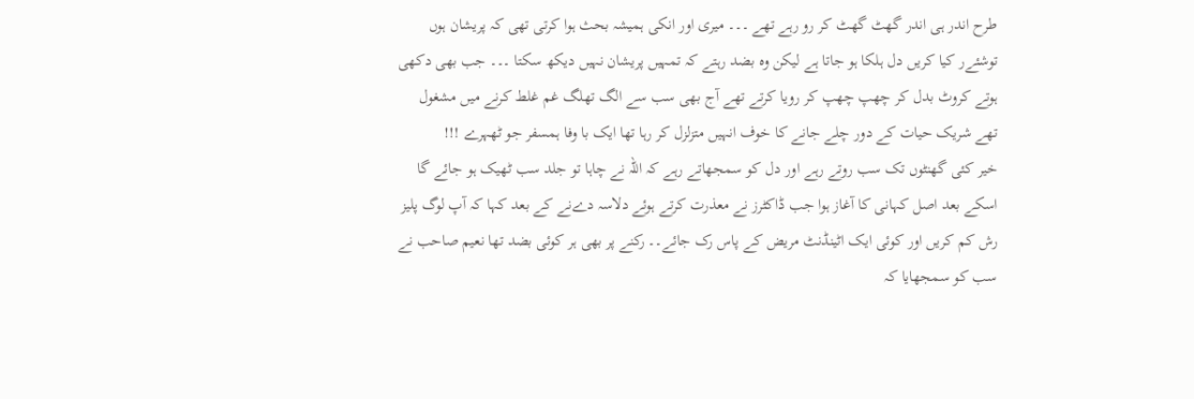طرح اندر ہی اندر گھٹ گھٹ کر رو رہے تھے ۔۔۔ میری اور انکی ہمیشہ بحث ہوا کرتی تھی کہ پریشان ہوں توشئےر کیا کریں دل ہلکا ہو جاتا ہے لیکن وہ بضد رہتے کہ تمہیں پریشان نہیں دیکھ سکتا ۔۔۔ جب بھی دکھی ہوتے کروٹ بدل کر چھپ چھپ کر رویا کرتے تھے آج بھی سب سے الگ تھلگ غم غلط کرنے میں مشغول تھے شریک حیات کے دور چلے جانے کا خوف انہیں متزلزل کر رہا تھا ایک با وفا ہمسفر جو ٹھہرے !!!
خیر کئی گھنٹوں تک سب روتے رہے اور دل کو سمجھاتے رہے کہ اللہ نے چاہا تو جلد سب ٹھیک ہو جائے گا اسکے بعد اصل کہانی کا آغاز ہوا جب ڈاکٹرز نے معذرت کرتے ہوئے دلاسہ دےنے کے بعد کہا کہ آپ لوگ پلیز رش کم کریں اور کوئی ایک اٹینڈنٹ مریض کے پاس رک جائے۔۔ رکنے پر بھی ہر کوئی بضد تھا نعیم صاحب نے سب کو سمجھایا کہ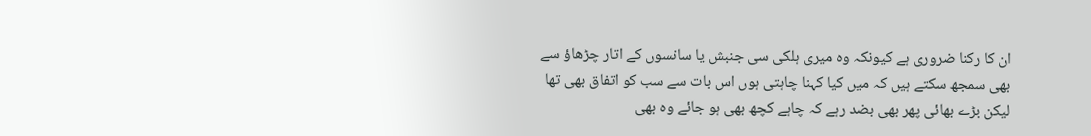ان کا رکنا ضروری ہے کیونکہ وہ میری ہلکی سی جنبش یا سانسوں کے اتار چڑھاؤ سے بھی سمجھ سکتے ہیں کہ میں کیا کہنا چاہتی ہوں اس بات سے سب کو اتفاق بھی تھا لیکن بڑے بھائی پھر بھی بضد رہے کہ چاہے کچھ بھی ہو جائے وہ بھی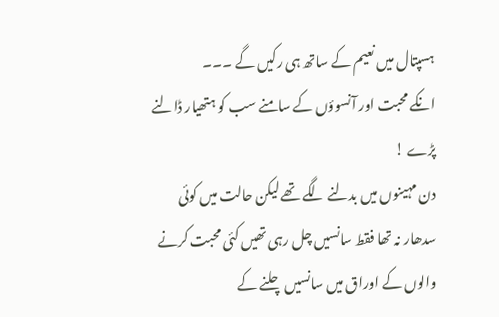ہسپتال میں نعیم کے ساتھ ہی رکیں گے ۔۔۔
انکے محبت اور آنسوؤں کے سامنے سب کو ہتھیار ڈالنے پڑے !
دن مہینوں میں بدلنے لگے تھے لیکن حالت میں کوئی سدھار نہ تھا فقط سانسیں چل رہی تھیں کئی محبت کرنے والوں کے اوراق میں سانسیں چلنے کے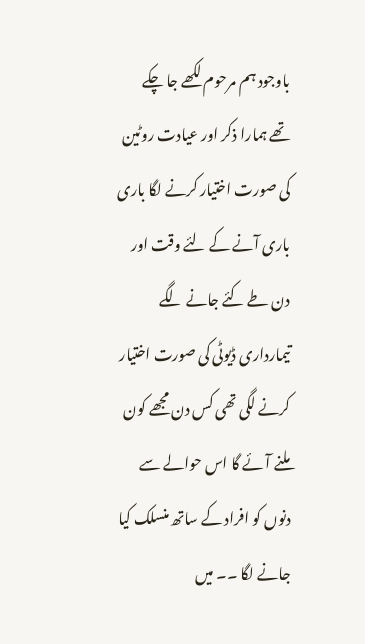باوجود ہم مرحوم لکھے جا چکے تھے ہمارا ذکر اور عیادت روٹین کی صورت اختیار کرنے لگا باری باری آنے کے لئے وقت اور دن طے کئے جانے لگے تیمارداری ڈیوٹی کی صورت اختیار کرنے لگی تھی کس دن مجھے کون ملنے آئے گا اس حوالے سے دنوں کو افراد کے ساتھ منسلک کیا جانے لگا ۔۔ میں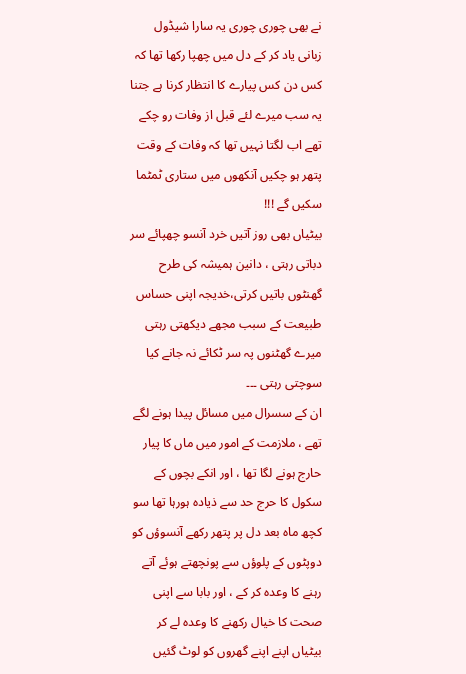نے بھی چوری چوری یہ سارا شیڈول زبانی یاد کر کے دل میں چھپا رکھا تھا کہ کس دن کس پیارے کا انتظار کرنا ہے جتنا یہ سب میرے لئے قبل از وفات رو چکے تھے اب لگتا نہیں تھا کہ وفات کے وقت پتھر ہو چکیں آنکھوں میں ستاری ٹمٹما سکیں گے !!!
بیٹیاں بھی روز آتیں خرد آنسو چھپائے سر دباتی رہتی ، دانین ہمیشہ کی طرح گھنٹوں باتیں کرتی،خدیجہ اپنی حساس طبیعت کے سبب مجھے دیکھتی رہتی میرے گھٹنوں پہ سر ٹکائے نہ جانے کیا سوچتی رہتی ۔۔۔
ان کے سسرال میں مسائل پیدا ہونے لگے تھے ، ملازمت کے امور میں ماں کا پیار حارج ہونے لگا تھا ، اور انکے بچوں کے سکول کا حرج حد سے ذیادہ ہورہا تھا سو کچھ ماہ بعد دل پر پتھر رکھے آنسوؤں کو دوپٹوں کے پلوؤں سے پونچھتے ہوئے آتے رہنے کا وعدہ کر کے ، اور بابا سے اپنی صحت کا خیال رکھنے کا وعدہ لے کر بیٹیاں اپنے اپنے گھروں کو لوٹ گئیں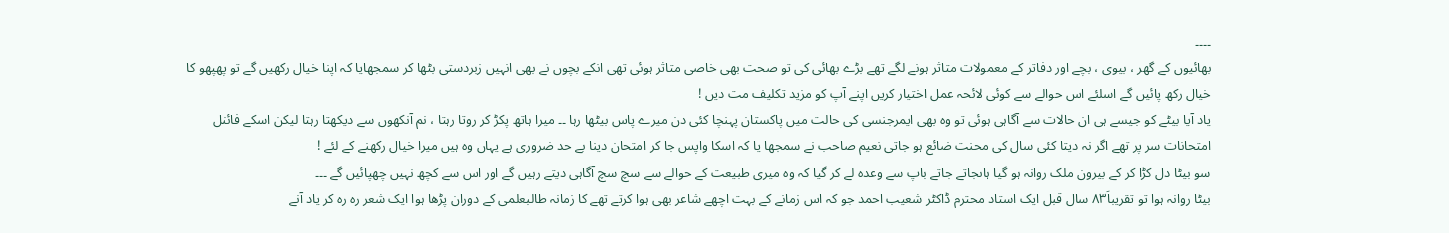۔۔۔۔
بھائیوں کے گھر ، بیوی ، بچے اور دفاتر کے معمولات متاثر ہونے لگے تھے بڑے بھائی کی تو صحت بھی خاصی متاثر ہوئی تھی انکے بچوں نے بھی انہیں زبردستی بٹھا کر سمجھایا کہ اپنا خیال رکھیں گے تو پھپھو کا خیال رکھ پائیں گے اسلئے اس حوالے سے کوئی لائحہ عمل اختیار کریں اپنے آپ کو مزید تکلیف مت دیں !
یاد آیا بیٹے کو جیسے ہی ان حالات سے آگاہی ہوئی تو وہ بھی ایمرجنسی کی حالت میں پاکستان پہنچا کئی دن میرے پاس بیٹھا رہا ۔۔ میرا ہاتھ پکڑ کر روتا رہتا ، نم آنکھوں سے دیکھتا رہتا لیکن اسکے فائنل امتحانات سر پر تھے اگر نہ دیتا کئی سال کی محنت ضائع ہو جاتی نعیم صاحب نے سمجھا یا کہ اسکا واپس جا کر امتحان دینا بے حد ضروری ہے یہاں وہ ہیں میرا خیال رکھنے کے لئے !
سو بیٹا دل کڑا کر کے بیرون ملک روانہ ہو گیا ہاںجاتے جاتے باپ سے وعدہ لے کر گیا کہ وہ میری طبیعت کے حوالے سے سچ سچ آگاہی دیتے رہیں گے اور اس سے کچھ نہیں چھپائیں گے ۔۔۔
بیٹا روانہ ہوا تو تقریباَ۸۳ سال قبل ایک استاد محترم ڈاکٹر شعیب احمد جو کہ اس زمانے کے بہت اچھے شاعر بھی ہوا کرتے تھے کا زمانہ طالبعلمی کے دوران پڑھا ہوا ایک شعر رہ رہ کر یاد آنے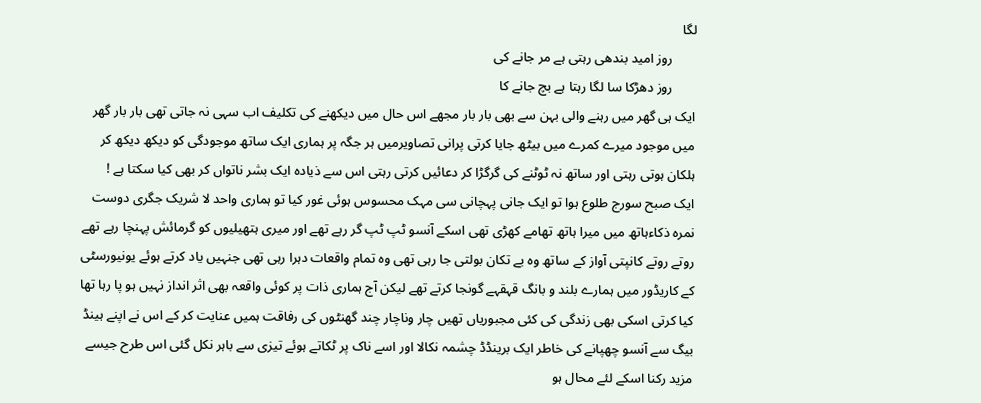لگا
       روز امید بندھی رہتی ہے مر جانے کی
       روز دھڑکا سا لگا رہتا ہے بچ جانے کا
ایک ہی گھر میں رہنے والی بہن سے بھی بار بار مجھے اس حال میں دیکھنے کی تکلیف اب سہی نہ جاتی تھی بار بار گھر میں موجود میرے کمرے میں بیٹھ جایا کرتی پرانی تصاویرمیں ہر جگہ پر ہماری ایک ساتھ موجودگی کو دیکھ دیکھ کر ہلکان ہوتی رہتی اور ساتھ نہ ٹوٹنے کی گرگڑا کر دعائیں کرتی رہتی اس سے ذیادہ ایک بشر ناتواں کر بھی کیا سکتا ہے !
ایک صبح سورج طلوع ہوا تو ایک جانی پہچانی سی مہک محسوس ہوئی غور کیا تو ہماری واحد لا شریک جگری دوست نمرہ ذکاءہاتھ میں میرا ہاتھ تھامے کھڑی تھی اسکے آنسو ٹپ ٹپ گر رہے تھے اور میری ہتھیلیوں کو گرمائش پہنچا رہے تھے روتے روتے کانپتی آواز کے ساتھ وہ بے تکان بولتی جا رہی تھی وہ تمام واقعات دہرا رہی تھی جنہیں یاد کرتے ہوئے یونیورسٹی کے کاریڈور میں ہمارے بلند و بانگ قہقہے گونجا کرتے تھے لیکن آج ہماری ذات پر کوئی واقعہ بھی اثر انداز نہیں ہو پا رہا تھا کیا کرتی اسکی بھی زندگی کی کئی مجبوریاں تھیں چار وناچار چند گھنٹوں کی رفاقت ہمیں عنایت کر کے اس نے اپنے ہینڈ بیگ سے آنسو چھپانے کی خاطر ایک برینڈڈ چشمہ نکالا اور اسے ناک پر ٹکاتے ہوئے تیزی سے باہر نکل گئی اس طرح جیسے مزید رکنا اسکے لئے محال ہو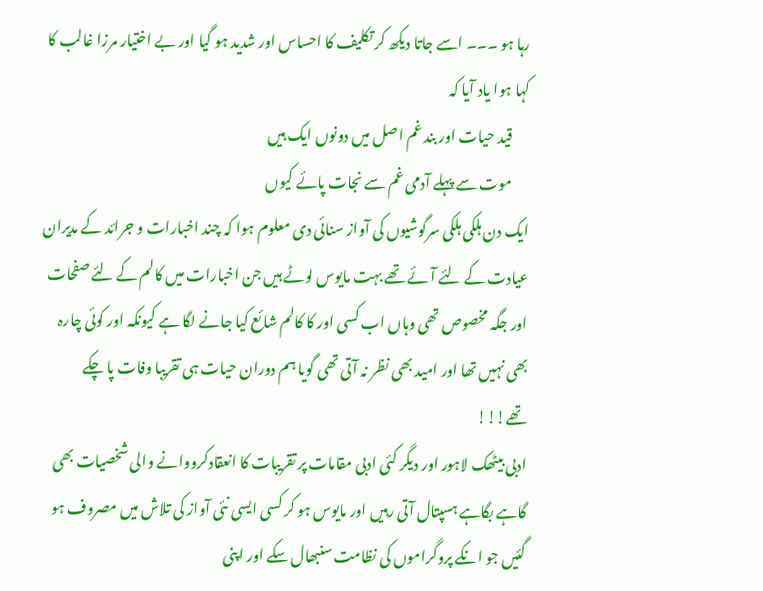رہا ہو ۔۔۔ اسے جاتا دیکھ کر تکلیف کا احساس اور شدید ہو گیا اور بے اختیار مرزا غالب کا کہا ہوا یاد آیا کہ
      قید حیات اور بند غم اصل میں دونوں ایک ہیں
      موت سے پہلے آدمی غم سے نجات پائے کیوں
ایک دن ہلکی ہلکی سرگوشیوں کی آواز سنائی دی معلوم ہوا کہ چند اخبارات و جرائد کے مدیران عیادت کے لئے آئے تھے بہت مایوس لوٹے ہیں جن اخبارات میں کالم کے لئے صفحات اور جگہ مخصوص تھی وہاں اب کسی اور کا کالم شائع کیا جانے لگا ہے کیونکہ اور کوئی چارہ بھی نہیں تھا اور امید بھی نظر نہ آتی تھی گویا ہم دوران حیات ہی تقریبا وفات پا چکے تھے!!!
ادبی بیٹھک لاہور اور دیگر کئی ادبی مقامات پر تقریبات کا انعقادکرووانے والی شخصیات بھی گاہے بگاہے ہسپتال آتی رہیں اور مایوس ہو کر کسی ایسی نئی آواز کی تلاش میں مصروف ہو گئیں جو انکے پروگراموں کی نظامت سنبھال سکے اور اپنی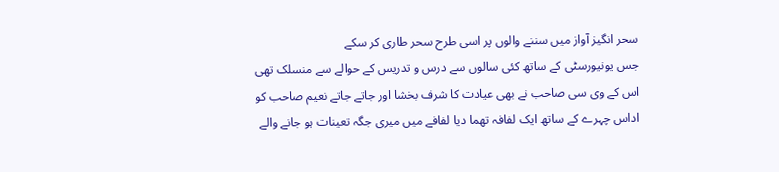سحر انگیز آواز میں سننے والوں پر اسی طرح سحر طاری کر سکے
جس یونیورسٹی کے ساتھ کئی سالوں سے درس و تدریس کے حوالے سے منسلک تھی اس کے وی سی صاحب نے بھی عیادت کا شرف بخشا اور جاتے جاتے نعیم صاحب کو اداس چہرے کے ساتھ ایک لفافہ تھما دیا لفافے میں میری جگہ تعینات ہو جانے والے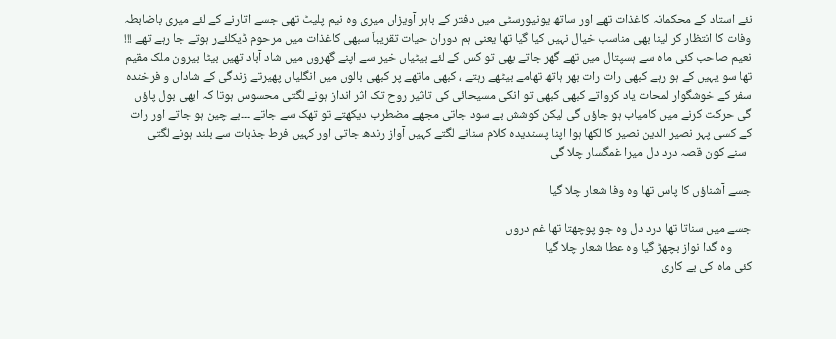نئے استاد کے محکمانہ کاغذات تھے اور ساتھ یونیورسٹی میں دفتر کے باہر آویزاں میری وہ نیم پلیٹ تھی جسے اتارنے کے لئے میری باضابطہ وفات کا انتظار کر لینا بھی مناسب خیال نہیں کیا گیا تھا یعنی ہم دوران حیات تقریباَ سبھی کاغذات میں مرحوم ڈیکلئےر ہوتے جا رہے تھے !!!
نعیم صاحب کئی ماہ سے ہسپتال میں تھے گھر جاتے بھی تو کس کے لئے بیٹیاں خیر سے اپنے گھروں میں شاد آباد تھیں بیٹا بیرون ملک مقیم تھا سو یہیں کے ہو رہے کبھی رات رات بھر ہاتھ تھامے بیٹھے رہتے ، کبھی ماتھے پر کبھی بالوں میں انگلیاں پھیرتے زندگی کے شاداں و فرخندہ سفر کے خوشگوار لمحات یاد کرواتے کبھی کبھی تو انکی مسیحائی کی تاثیر روح تک اثر انداز ہونے لگتی محسوس ہوتا کہ ابھی بول پاؤں گی حرکت کرنے میں کامیاب ہو جاؤں گی لیکن کوشش بے سود جاتی مجھے مضطرب دیکھتے تو تھک سے جاتے ۔۔۔بے چین ہو جاتے اور رات کے کسی پہر نصیر الدین نصیر کا لکھا ہوا اپنا پسندیدہ کلام سنانے لگتے کہیں آواز رندھ جاتی اور کہیں فرط جذبات سے بلند ہونے لگتی
  سنے کون قصہ درد دل میرا غمگسار چلا گی

جسے آشناؤں کا پاس تھا وہ وفا شعار چلا گیا

جسے میں سناتا تھا درد دل وہ جو پوچھتا تھا غم دروں
       وہ گدا نواز بچھڑ گیا وہ عطا شعار چلا گیا
کئی ماہ کی بے کاری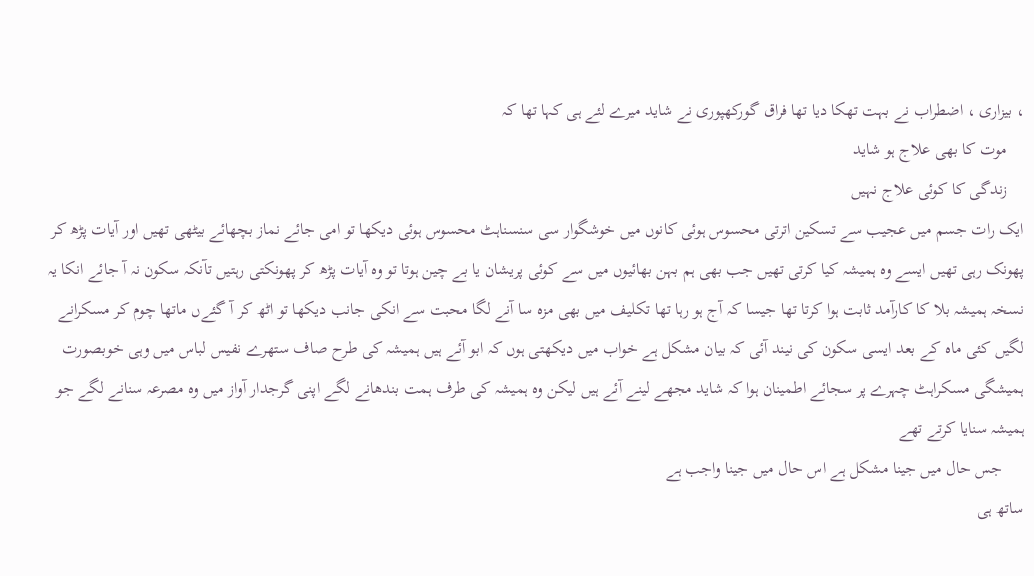، بیزاری ، اضطراب نے بہت تھکا دیا تھا فراق گورکھپوری نے شاید میرے لئے ہی کہا تھا کہ
    موت کا بھی علاج ہو شاید
    زندگی کا کوئی علاج نہیں
ایک رات جسم میں عجیب سے تسکین اترتی محسوس ہوئی کانوں میں خوشگوار سی سنسناہٹ محسوس ہوئی دیکھا تو امی جائے نماز بچھائے بیٹھی تھیں اور آیات پڑھ کر پھونک رہی تھیں ایسے وہ ہمیشہ کیا کرتی تھیں جب بھی ہم بہن بھائیوں میں سے کوئی پریشان یا بے چین ہوتا تو وہ آیات پڑھ کر پھونکتی رہتیں تآنکہ سکون نہ آ جائے انکا یہ نسخہ ہمیشہ بلا کا کارآمد ثابت ہوا کرتا تھا جیسا کہ آج ہو رہا تھا تکلیف میں بھی مزہ سا آنے لگا محبت سے انکی جانب دیکھا تو اٹھ کر آ گئےں ماتھا چوم کر مسکرانے لگیں کئی ماہ کے بعد ایسی سکون کی نیند آئی کہ بیان مشکل ہے خواب میں دیکھتی ہوں کہ ابو آئے ہیں ہمیشہ کی طرح صاف ستھرے نفیس لباس میں وہی خوبصورت ہمیشگی مسکراہٹ چہرے پر سجائے اطمینان ہوا کہ شاید مجھے لینے آئے ہیں لیکن وہ ہمیشہ کی طرف ہمت بندھانے لگے اپنی گرجدار آواز میں وہ مصرعہ سنانے لگے جو ہمیشہ سنایا کرتے تھے
     جس حال میں جینا مشکل ہے اس حال میں جینا واجب ہے
ساتھ ہی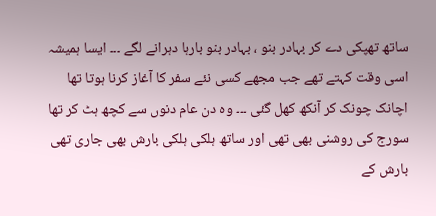ساتھ تھپکی دے کر بہادر بنو ، بہادر بنو بارہا دہرانے لگے ۔۔۔ ایسا ہمیشہ اسی وقت کہتے تھے جب مجھے کسی نئے سفر کا آغاز کرنا ہوتا تھا اچانک چونک کر آنکھ کھل گئی ۔۔۔ وہ دن عام دنوں سے کچھ ہٹ کر تھا سورج کی روشنی بھی تھی اور ساتھ ہلکی ہلکی بارش بھی جاری تھی بارش کے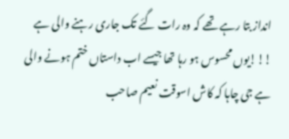انداز بتا رہے تھے کہ وہ رات گئے تک جاری رہنے والی ہے !!!یوں محسوس ہو رہا تھا جیسے اب داستاں ختم ہونے والی ہے جی چاہا کہ کاش اسوقت نعیم صاحب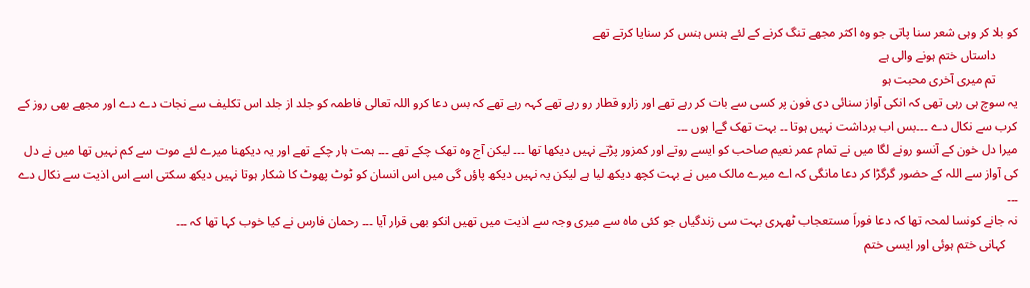کو بلا کر وہی شعر سنا پاتی جو وہ اکثر مجھے تنگ کرنے کے لئے ہنس ہنس کر سنایا کرتے تھے
       داستاں ختم ہونے والی ہے
       تم میری آخری محبت ہو
یہ سوچ ہی رہی تھی کہ انکی آواز سنائی دی فون پر کسی سے بات کر رہے تھے اور زارو قطار رو رہے تھے کہہ رہے تھے کہ بس دعا کرو اللہ تعالی فاطمہ کو جلد از جلد اس تکلیف سے نجات دے دے اور مجھے بھی روز کے کرب سے نکال دے ۔۔۔بس اب برداشت نہیں ہوتا ۔۔ بہت تھک گےا ہوں ۔۔۔
میرا دل خون کے آنسو رونے لگا میں نے تمام عمر نعیم صاحب کو ایسے روتے اور کمزور پڑتے نہیں دیکھا تھا ۔۔۔ لیکن آج وہ تھک چکے تھے ۔۔۔ ہمت ہار چکے تھے اور یہ دیکھنا میرے لئے موت سے کم نہیں تھا میں نے دل کی آواز سے اللہ کے حضور گرگڑا کر دعا مانگی کہ اے میرے مالک میں نے بہت کچھ دیکھ لیا ہے لیکن یہ نہیں دیکھ پاؤں گی میں اس انسان کو ٹوٹ پھوٹ کا شکار ہوتا نہیں دیکھ سکتی اسے اس اذیت سے نکال دے ۔۔۔
نہ جانے کونسا لمحہ تھا کہ دعا فوراَ مستعجاب ٹھہری بہت سی زندگیاں جو کئی ماہ سے میری وجہ سے اذیت میں تھیں انکو بھی قرار آیا ۔۔۔ رحمان فارس نے کیا خوب کہا تھا کہ ۔۔۔
    کہانی ختم ہوئی اور ایسی ختم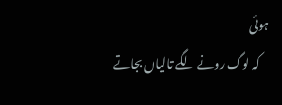ہوئی
    کہ لوگ رونے لگے تالیاں بجاتے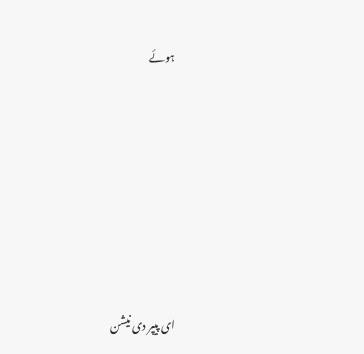ہوئے







ای پیپر دی نیشن